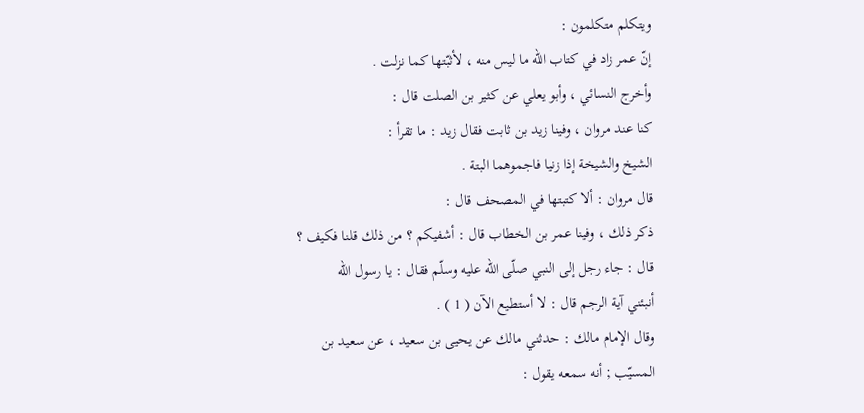ويتكلم متكلمون :
إنّ عمر زاد في كتاب الله ما ليس منه ، لأثبّتها كما نزلت .
وأخرج النسائي ، وأبو يعلي عن كثير بن الصلت قال :
كنا عند مروان ، وفينا زيد بن ثابت فقال زيد : ما تقرأ :
الشيخ والشيخة إذا زنيا فاجموهما البتة .
قال مروان : ألا كتبتها في المصحف قال :
ذكر ذلك ، وفينا عمر بن الخطاب قال : أشفيكم ؟ من ذلك قلنا فكيف ؟
قال : جاء رجل إلى النبي صلّى الله عليه وسلّم فقال : يا رسول الله
أنبئني آية الرجم قال : لا أستطيع الآن ( 1 ) .
وقال الإمام مالك : حدثني مالك عن يحيى بن سعيد ، عن سعيد بن
المسيّب ; أنه سمعه يقول :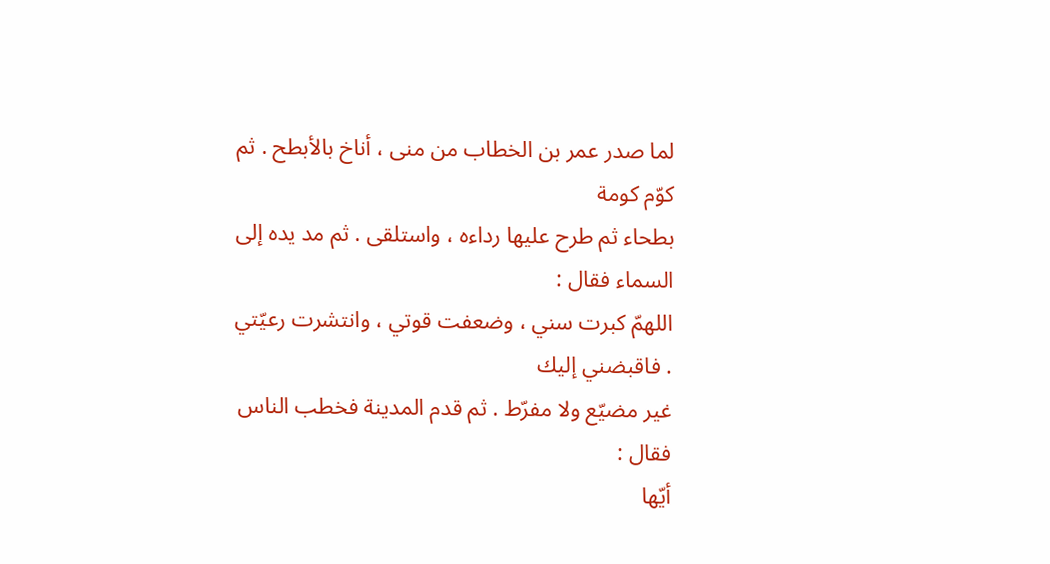لما صدر عمر بن الخطاب من منى ، أناخ بالأبطح . ثم كوّم كومة
بطحاء ثم طرح عليها رداءه ، واستلقى . ثم مد يده إلى السماء فقال :
اللهمّ كبرت سني ، وضعفت قوتي ، وانتشرت رعيّتي . فاقبضني إليك
غير مضيّع ولا مفرّط . ثم قدم المدينة فخطب الناس فقال :
أيّها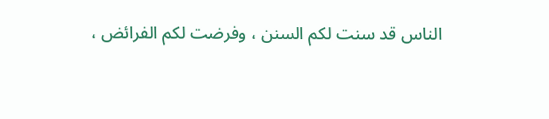الناس قد سنت لكم السنن ، وفرضت لكم الفرائض ،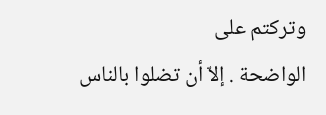وتركتم على
الواضحة . إلاّ أن تضلوا بالناس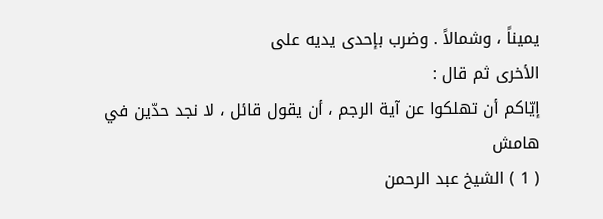يميناً ، وشمالاً . وضرب بإحدى يديه على
الأخرى ثم قال :
إيّاكم أن تهلكوا عن آية الرجم ، أن يقول قائل ، لا نجد حدّين في
هامش
( 1 ) الشيخ عبد الرحمن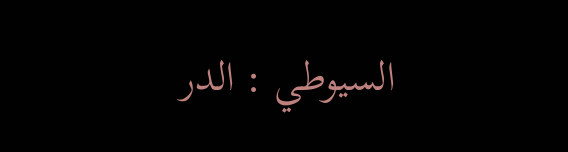السيوطي : الدر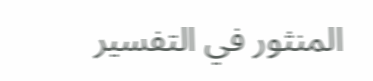المنثور في التفسير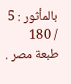بالمأثور : 5 / 180 طبعة مصر .